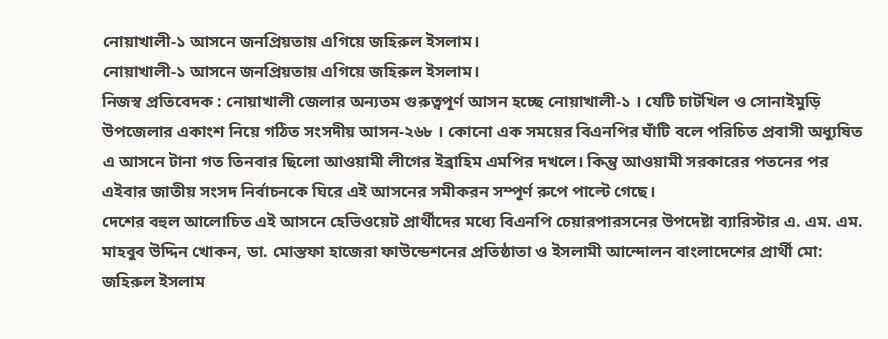নোয়াখালী-১ আসনে জনপ্রিয়তায় এগিয়ে জহিরুল ইসলাম।
নোয়াখালী-১ আসনে জনপ্রিয়তায় এগিয়ে জহিরুল ইসলাম।
নিজস্ব প্রতিবেদক : নোয়াখালী জেলার অন্যতম গুরুত্বপূর্ণ আসন হচ্ছে নোয়াখালী-১ । যেটি চাটখিল ও সোনাইমুড়ি উপজেলার একাংশ নিয়ে গঠিত সংসদীয় আসন-২৬৮ । কোনো এক সময়ের বিএনপির ঘাঁটি বলে পরিচিত প্রবাসী অধ্যুষিত এ আসনে টানা গত তিনবার ছিলো আওয়ামী লীগের ইব্রাহিম এমপির দখলে। কিন্তু আওয়ামী সরকারের পতনের পর এইবার জাতীয় সংসদ নির্বাচনকে ঘিরে এই আসনের সমীকরন সম্পূর্ণ রুপে পাল্টে গেছে।
দেশের বহুল আলোচিত এই আসনে হেভিওয়েট প্রার্থীদের মধ্যে বিএনপি চেয়ারপারসনের উপদেষ্টা ব্যারিস্টার এ. এম. এম. মাহবুব উদ্দিন খোকন, ডা. মোস্তফা হাজেরা ফাউন্ডেশনের প্রতিষ্ঠাতা ও ইসলামী আন্দোলন বাংলাদেশের প্রার্থী মো: জহিরুল ইসলাম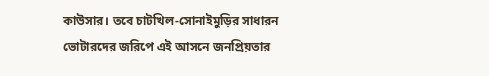কাউসার। তবে চাটখিল-সোনাইমুড়ির সাধারন ভোটারদের জরিপে এই আসনে জনপ্রিয়তার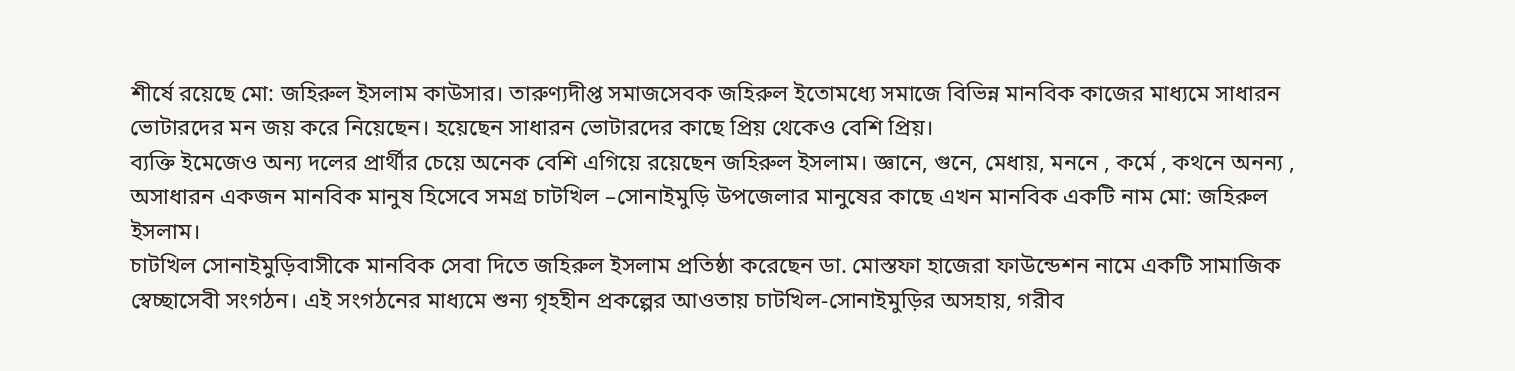শীর্ষে রয়েছে মো: জহিরুল ইসলাম কাউসার। তারুণ্যদীপ্ত সমাজসেবক জহিরুল ইতোমধ্যে সমাজে বিভিন্ন মানবিক কাজের মাধ্যমে সাধারন ভোটারদের মন জয় করে নিয়েছেন। হয়েছেন সাধারন ভোটারদের কাছে প্রিয় থেকেও বেশি প্রিয়।
ব্যক্তি ইমেজেও অন্য দলের প্রার্থীর চেয়ে অনেক বেশি এগিয়ে রয়েছেন জহিরুল ইসলাম। জ্ঞানে, গুনে, মেধায়, মননে , কর্মে , কথনে অনন্য , অসাধারন একজন মানবিক মানুষ হিসেবে সমগ্র চাটখিল –সোনাইমুড়ি উপজেলার মানুষের কাছে এখন মানবিক একটি নাম মো: জহিরুল ইসলাম।
চাটখিল সোনাইমুড়িবাসীকে মানবিক সেবা দিতে জহিরুল ইসলাম প্রতিষ্ঠা করেছেন ডা. মোস্তফা হাজেরা ফাউন্ডেশন নামে একটি সামাজিক স্বেচ্ছাসেবী সংগঠন। এই সংগঠনের মাধ্যমে শুন্য গৃহহীন প্রকল্পের আওতায় চাটখিল-সোনাইমুড়ির অসহায়, গরীব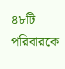৪৮টি পরিবারকে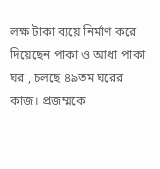লক্ষ টাকা ব্যয়ে নির্মাণ করে দিয়েছেন পাকা ও আধা পাকা ঘর , চলছে ৪৯তম ঘরের কাজ। প্রজম্মকে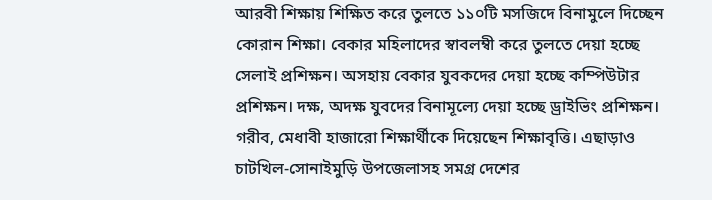আরবী শিক্ষায় শিক্ষিত করে তুলতে ১১০টি মসজিদে বিনামুলে দিচ্ছেন কোরান শিক্ষা। বেকার মহিলাদের স্বাবলম্বী করে তুলতে দেয়া হচ্ছে সেলাই প্রশিক্ষন। অসহায় বেকার যুবকদের দেয়া হচ্ছে কম্পিউটার প্রশিক্ষন। দক্ষ, অদক্ষ যুবদের বিনামূল্যে দেয়া হচ্ছে ড্রাইভিং প্রশিক্ষন। গরীব, মেধাবী হাজারো শিক্ষার্থীকে দিয়েছেন শিক্ষাবৃত্তি। এছাড়াও চাটখিল-সোনাইমুড়ি উপজেলাসহ সমগ্র দেশের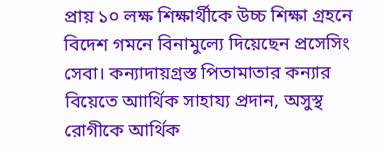প্রায় ১০ লক্ষ শিক্ষার্থীকে উচ্চ শিক্ষা গ্রহনে বিদেশ গমনে বিনামুল্যে দিয়েছেন প্রসেসিং সেবা। কন্যাদায়গ্রস্ত পিতামাতার কন্যার বিয়েতে আার্থিক সাহায্য প্রদান, অসুস্থ রোগীকে আর্থিক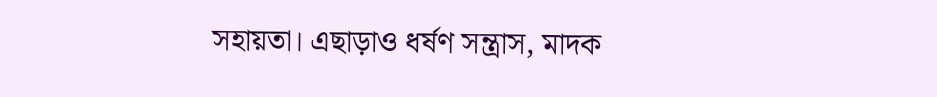সহায়তা। এছাড়াও ধর্ষণ সন্ত্রাস, মাদক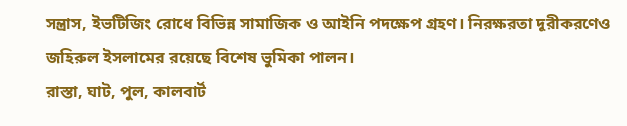সন্ত্রাস, ইভটিজিং রোধে বিভিন্ন সামাজিক ও আইনি পদক্ষেপ গ্রহণ। নিরক্ষরতা দূরীকরণেও জহিরুল ইসলামের রয়েছে বিশেষ ভুমিকা পালন।
রাস্তা, ঘাট, পুল, কালবার্ট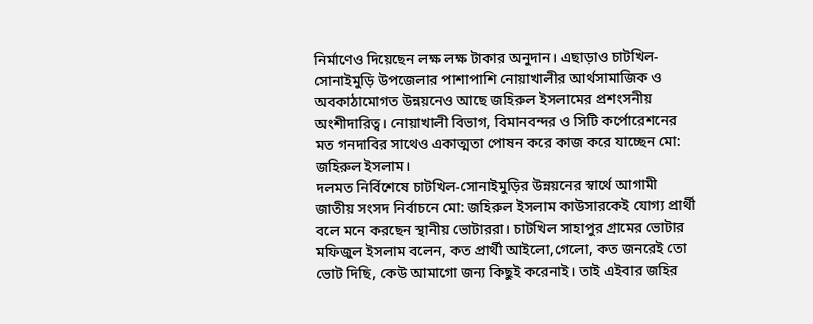নির্মাণেও দিয়েছেন লক্ষ লক্ষ টাকার অনুদান। এছাড়াও চাটখিল-সোনাইমুড়ি উপজেলার পাশাপাশি নোয়াখালীর আর্থসামাজিক ও অবকাঠামোগত উন্নয়নেও আছে জহিরুল ইসলামের প্রশংসনীয় অংশীদারিত্ব। নোয়াখালী বিভাগ, বিমানবন্দর ও সিটি কর্পোরেশনের মত গনদাবির সাথেও একাত্মতা পোষন করে কাজ করে যাচ্ছেন মো: জহিরুল ইসলাম।
দলমত নির্বিশেষে চাটখিল-সোনাইমুড়ির উন্নয়নের স্বার্থে আগামী জাতীয় সংসদ নির্বাচনে মো: জহিরুল ইসলাম কাউসারকেই যোগ্য প্রার্থী বলে মনে করছেন স্থানীয় ভোটাররা। চাটখিল সাহাপুর গ্রামের ভোটার মফিজুল ইসলাম বলেন, কত প্রার্থী আইলো,গেলো, কত জনরেই তো ভোট দিছি, কেউ আমাগো জন্য কিছুই করেনাই। তাই এইবার জহির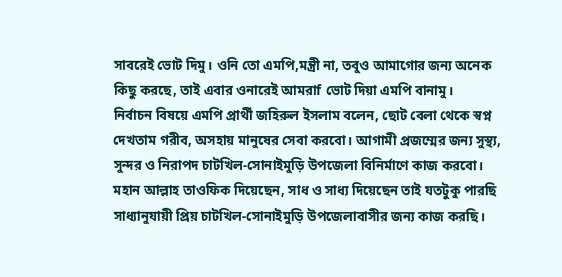সাবরেই ভোট দিমু। ওনি তো এমপি,মন্ত্রী না, তবুও আমাগোর জন্য অনেক কিছু করছে, তাই এবার ওনারেই আমরাf ভোট দিয়া এমপি বানামু।
নির্বাচন বিষয়ে এমপি প্রার্থী জহিরুল ইসলাম বলেন, ছোট বেলা থেকে স্বপ্ন দেখতাম গরীব, অসহায় মানুষের সেবা করবো। আগামী প্রজম্মের জন্য সুস্থ্য, সুন্দর ও নিরাপদ চাটখিল-সোনাইমুড়ি উপজেলা বিনির্মাণে কাজ করবো। মহান আল্লাহ তাওফিক দিয়েছেন, সাধ ও সাধ্য দিয়েছেন তাই যতটুকু পারছি সাধ্যানুযায়ী প্রিয় চাটখিল-সোনাইমুড়ি উপজেলাবাসীর জন্য কাজ করছি।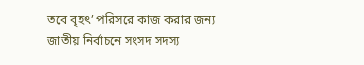তবে বৃহৎ’ পরিসরে কাজ করার জন্য জাতীয় নির্বাচনে সংসদ সদস্য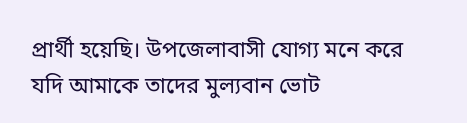প্রার্থী হয়েছি। উপজেলাবাসী যোগ্য মনে করে যদি আমাকে তাদের মুল্যবান ভোট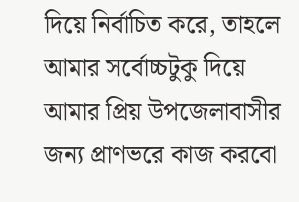দিয়ে নির্বাচিত করে, তাহলে আমার সর্বোচ্চটুকু দিয়ে আমার প্রিয় উপজেলাবাসীর জন্য প্রাণভরে কাজ করবো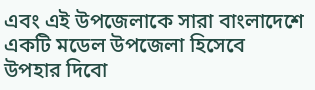এবং এই উপজেলাকে সারা বাংলাদেশে একটি মডেল উপজেলা হিসেবে উপহার দিবো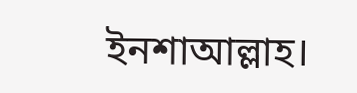ইনশাআল্লাহ।